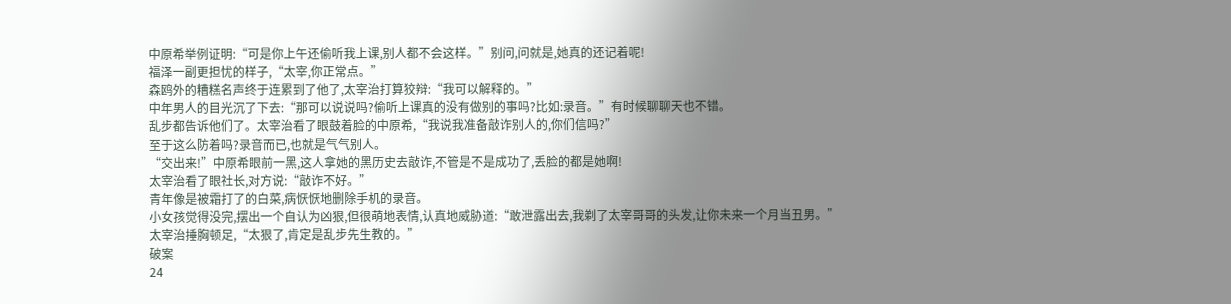中原希举例证明:“可是你上午还偷听我上课,别人都不会这样。”别问,问就是,她真的还记着呢!
福泽一副更担忧的样子,“太宰,你正常点。”
森鸥外的糟糕名声终于连累到了他了,太宰治打算狡辩:“我可以解释的。”
中年男人的目光沉了下去:“那可以说说吗?偷听上课真的没有做别的事吗?比如:录音。”有时候聊聊天也不错。
乱步都告诉他们了。太宰治看了眼鼓着脸的中原希,“我说我准备敲诈别人的,你们信吗?”
至于这么防着吗?录音而已,也就是气气别人。
“交出来!”中原希眼前一黑,这人拿她的黑历史去敲诈,不管是不是成功了,丢脸的都是她啊!
太宰治看了眼社长,对方说:“敲诈不好。”
青年像是被霜打了的白菜,病恹恹地删除手机的录音。
小女孩觉得没完,摆出一个自认为凶狠,但很萌地表情,认真地威胁道:“敢泄露出去,我剃了太宰哥哥的头发,让你未来一个月当丑男。”
太宰治捶胸顿足,“太狠了,肯定是乱步先生教的。”
破案
24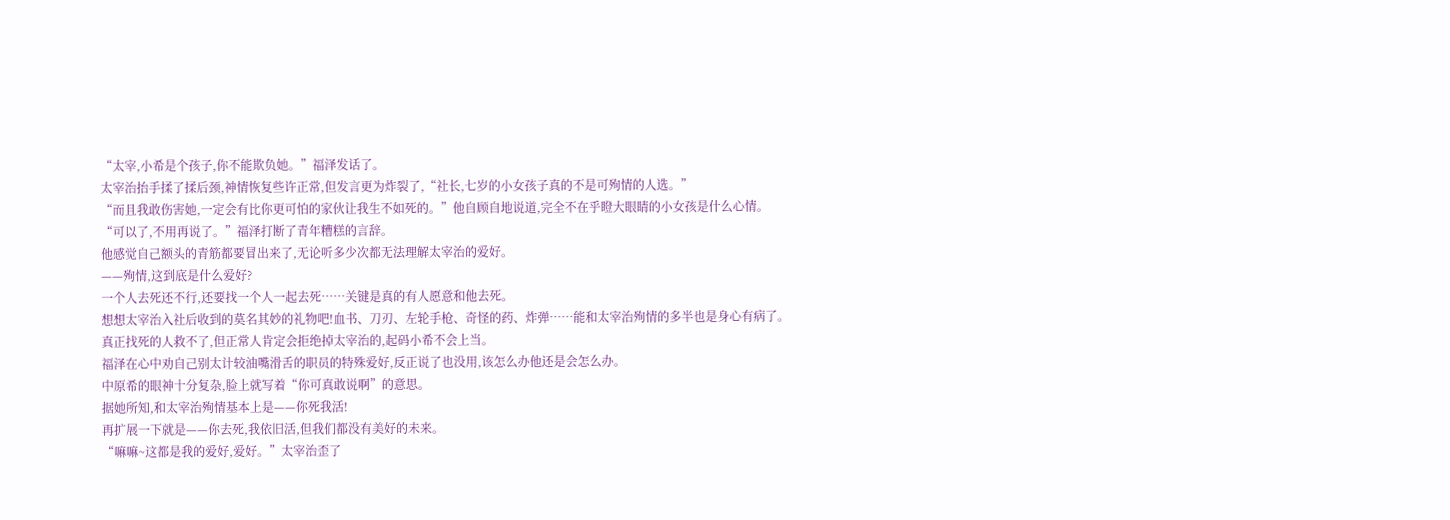“太宰,小希是个孩子,你不能欺负她。”福泽发话了。
太宰治抬手揉了揉后颈,神情恢复些许正常,但发言更为炸裂了,“社长,七岁的小女孩子真的不是可殉情的人选。”
“而且我敢伤害她,一定会有比你更可怕的家伙让我生不如死的。”他自顾自地说道,完全不在乎瞪大眼睛的小女孩是什么心情。
“可以了,不用再说了。”福泽打断了青年糟糕的言辞。
他感觉自己额头的青筋都要冒出来了,无论听多少次都无法理解太宰治的爱好。
——殉情,这到底是什么爱好?
一个人去死还不行,还要找一个人一起去死……关键是真的有人愿意和他去死。
想想太宰治入社后收到的莫名其妙的礼物吧!血书、刀刃、左轮手枪、奇怪的药、炸弹……能和太宰治殉情的多半也是身心有病了。
真正找死的人救不了,但正常人肯定会拒绝掉太宰治的,起码小希不会上当。
福泽在心中劝自己别太计较油嘴滑舌的职员的特殊爱好,反正说了也没用,该怎么办他还是会怎么办。
中原希的眼神十分复杂,脸上就写着“你可真敢说啊”的意思。
据她所知,和太宰治殉情基本上是——你死我活!
再扩展一下就是——你去死,我依旧活,但我们都没有美好的未来。
“嘛嘛~这都是我的爱好,爱好。”太宰治歪了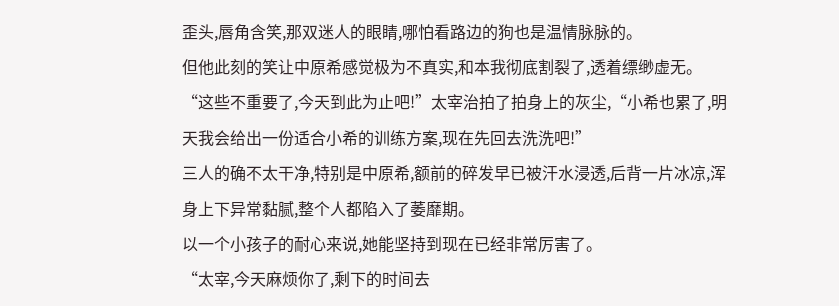歪头,唇角含笑,那双迷人的眼睛,哪怕看路边的狗也是温情脉脉的。
但他此刻的笑让中原希感觉极为不真实,和本我彻底割裂了,透着缥缈虚无。
“这些不重要了,今天到此为止吧!”太宰治拍了拍身上的灰尘,“小希也累了,明天我会给出一份适合小希的训练方案,现在先回去洗洗吧!”
三人的确不太干净,特别是中原希,额前的碎发早已被汗水浸透,后背一片冰凉,浑身上下异常黏腻,整个人都陷入了萎靡期。
以一个小孩子的耐心来说,她能坚持到现在已经非常厉害了。
“太宰,今天麻烦你了,剩下的时间去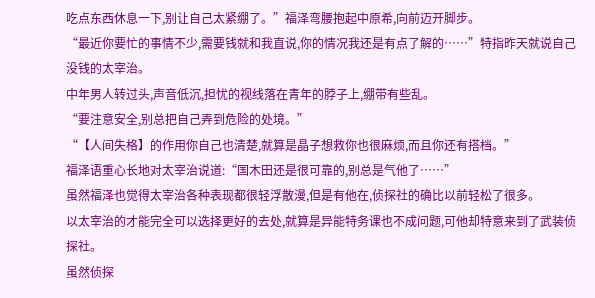吃点东西休息一下,别让自己太紧绷了。”福泽弯腰抱起中原希,向前迈开脚步。
“最近你要忙的事情不少,需要钱就和我直说,你的情况我还是有点了解的……”特指昨天就说自己没钱的太宰治。
中年男人转过头,声音低沉,担忧的视线落在青年的脖子上,绷带有些乱。
“要注意安全,别总把自己弄到危险的处境。”
“【人间失格】的作用你自己也清楚,就算是晶子想救你也很麻烦,而且你还有搭档。”
福泽语重心长地对太宰治说道:“国木田还是很可靠的,别总是气他了……”
虽然福泽也觉得太宰治各种表现都很轻浮散漫,但是有他在,侦探社的确比以前轻松了很多。
以太宰治的才能完全可以选择更好的去处,就算是异能特务课也不成问题,可他却特意来到了武装侦探社。
虽然侦探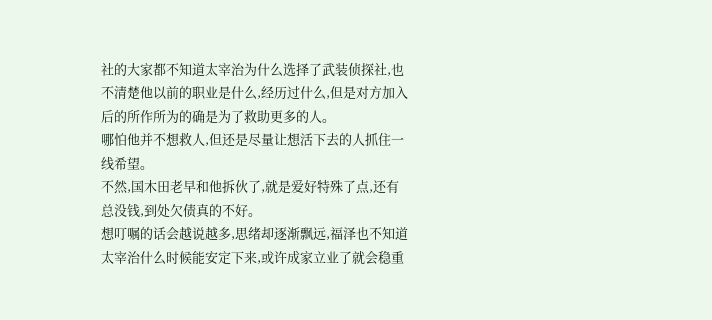社的大家都不知道太宰治为什么选择了武装侦探社,也不清楚他以前的职业是什么,经历过什么,但是对方加入后的所作所为的确是为了救助更多的人。
哪怕他并不想救人,但还是尽量让想活下去的人抓住一线希望。
不然,国木田老早和他拆伙了,就是爱好特殊了点,还有总没钱,到处欠债真的不好。
想叮嘱的话会越说越多,思绪却逐渐飘远,福泽也不知道太宰治什么时候能安定下来,或许成家立业了就会稳重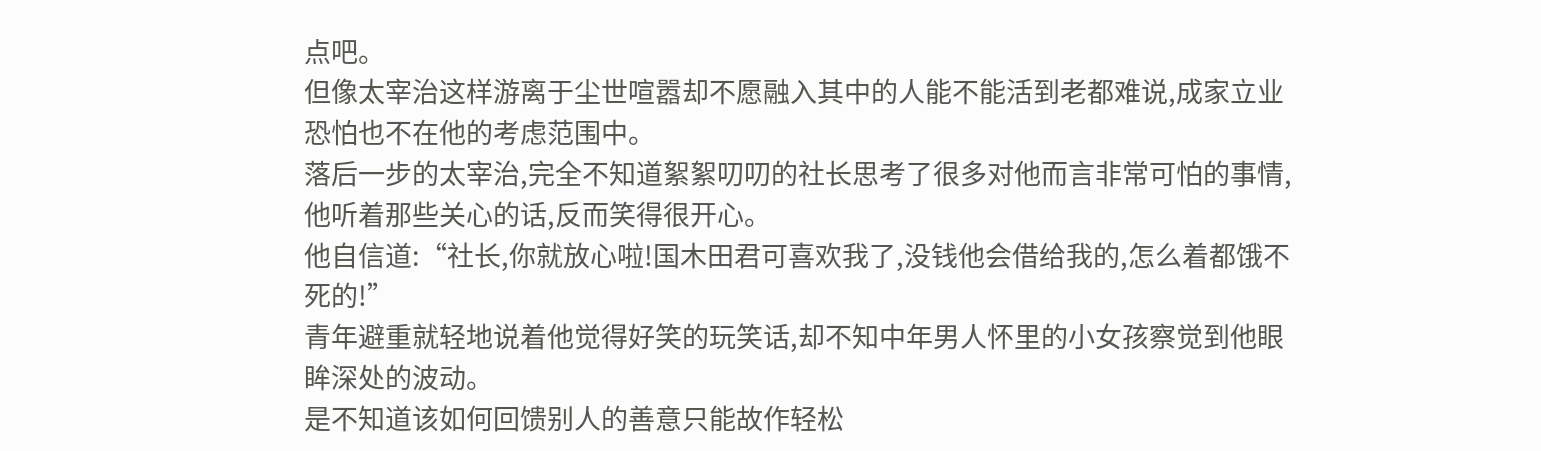点吧。
但像太宰治这样游离于尘世喧嚣却不愿融入其中的人能不能活到老都难说,成家立业恐怕也不在他的考虑范围中。
落后一步的太宰治,完全不知道絮絮叨叨的社长思考了很多对他而言非常可怕的事情,他听着那些关心的话,反而笑得很开心。
他自信道:“社长,你就放心啦!国木田君可喜欢我了,没钱他会借给我的,怎么着都饿不死的!”
青年避重就轻地说着他觉得好笑的玩笑话,却不知中年男人怀里的小女孩察觉到他眼眸深处的波动。
是不知道该如何回馈别人的善意只能故作轻松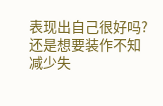表现出自己很好吗?还是想要装作不知减少失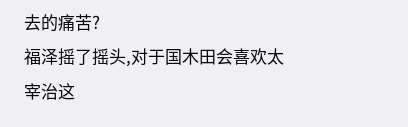去的痛苦?
福泽摇了摇头,对于国木田会喜欢太宰治这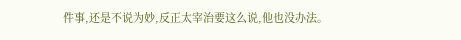件事,还是不说为妙,反正太宰治要这么说,他也没办法。